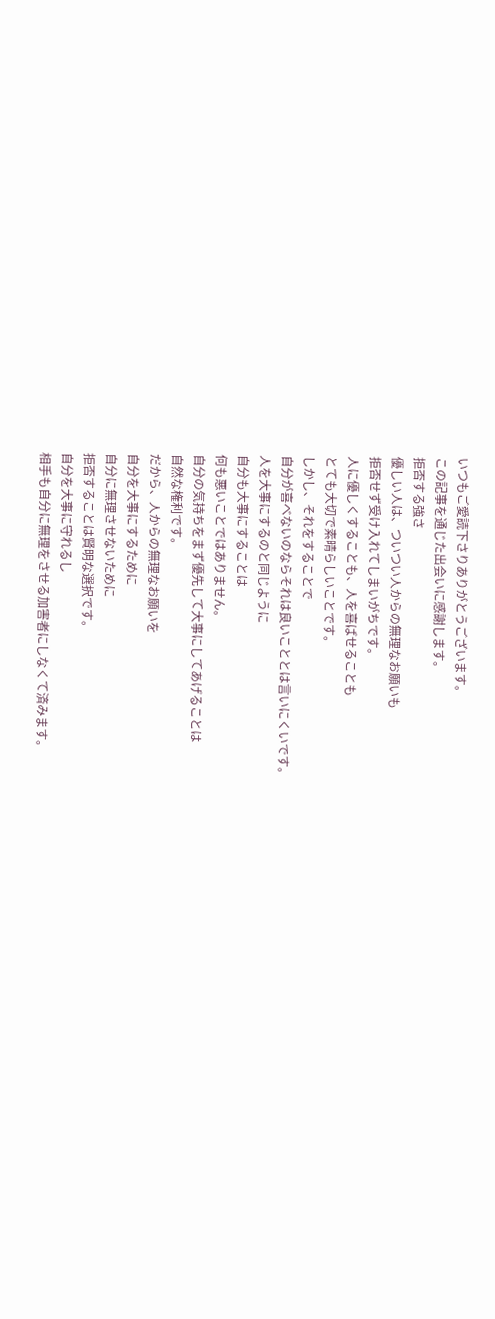いつもご愛読下さりありがとうございます。
この記事を通じた出会いに感謝します。
拒否する強さ
優しい人は、ついつい人からの無理なお願いも
拒否せず受け入れてしまいがちです。
人に優しくすることも、人を喜ばせることも
とても大切で素晴らしいことです。
しかし、それをすることで
自分が喜べないのならそれは良いこととは言いにくいです。
人を大事にするのと同じように
自分も大事にすることは
何も悪いことではありません。
自分の気持ちをまず優先して大事にしてあげることは
自然な権利です。
だから、人からの無理なお願いを
自分を大事にするために
自分に無理させないために
拒否することは賢明な選択です。
自分を大事に守れるし
相手も自分に無理をさせる加害者にしなくて済みます。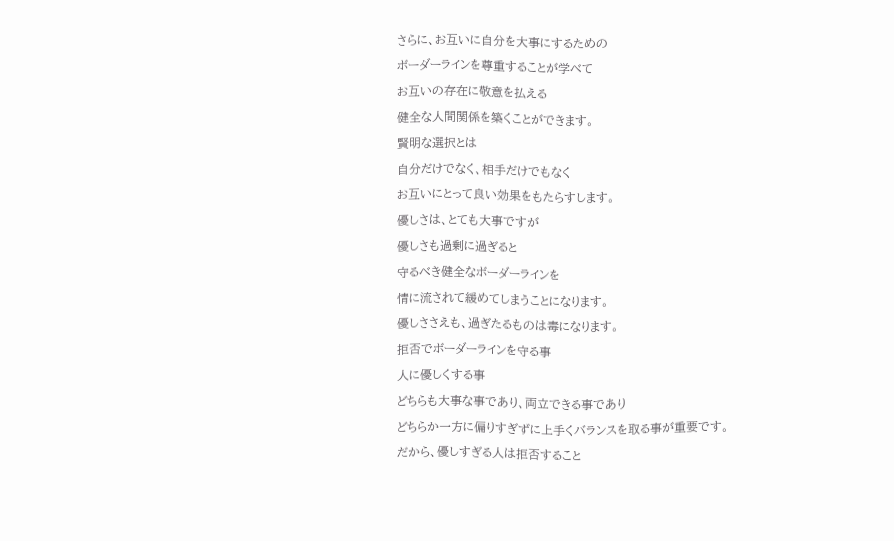さらに、お互いに自分を大事にするための
ボーダーラインを尊重することが学べて
お互いの存在に敬意を払える
健全な人間関係を築くことができます。
賢明な選択とは
自分だけでなく、相手だけでもなく
お互いにとって良い効果をもたらすします。
優しさは、とても大事ですが
優しさも過剰に過ぎると
守るべき健全なボーダーラインを
情に流されて緩めてしまうことになります。
優しささえも、過ぎたるものは毒になります。
拒否でボーダーラインを守る事
人に優しくする事
どちらも大事な事であり、両立できる事であり
どちらか一方に偏りすぎずに上手くバランスを取る事が重要です。
だから、優しすぎる人は拒否すること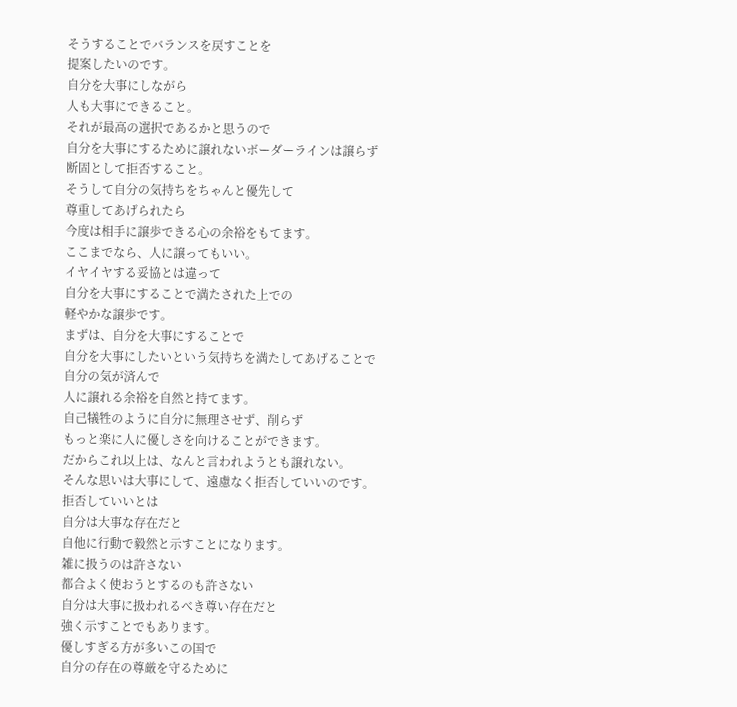そうすることでバランスを戻すことを
提案したいのです。
自分を大事にしながら
人も大事にできること。
それが最高の選択であるかと思うので
自分を大事にするために譲れないボーダーラインは譲らず
断固として拒否すること。
そうして自分の気持ちをちゃんと優先して
尊重してあげられたら
今度は相手に譲歩できる心の余裕をもてます。
ここまでなら、人に譲ってもいい。
イヤイヤする妥協とは違って
自分を大事にすることで満たされた上での
軽やかな譲歩です。
まずは、自分を大事にすることで
自分を大事にしたいという気持ちを満たしてあげることで
自分の気が済んで
人に譲れる余裕を自然と持てます。
自己犠牲のように自分に無理させず、削らず
もっと楽に人に優しさを向けることができます。
だからこれ以上は、なんと言われようとも譲れない。
そんな思いは大事にして、遠慮なく拒否していいのです。
拒否していいとは
自分は大事な存在だと
自他に行動で毅然と示すことになります。
雑に扱うのは許さない
都合よく使おうとするのも許さない
自分は大事に扱われるべき尊い存在だと
強く示すことでもあります。
優しすぎる方が多いこの国で
自分の存在の尊厳を守るために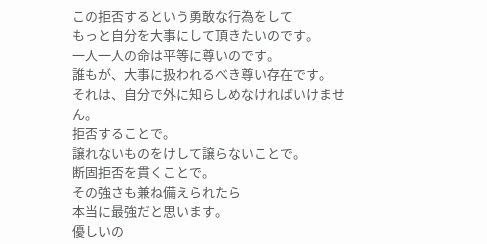この拒否するという勇敢な行為をして
もっと自分を大事にして頂きたいのです。
一人一人の命は平等に尊いのです。
誰もが、大事に扱われるべき尊い存在です。
それは、自分で外に知らしめなければいけません。
拒否することで。
譲れないものをけして譲らないことで。
断固拒否を貫くことで。
その強さも兼ね備えられたら
本当に最強だと思います。
優しいの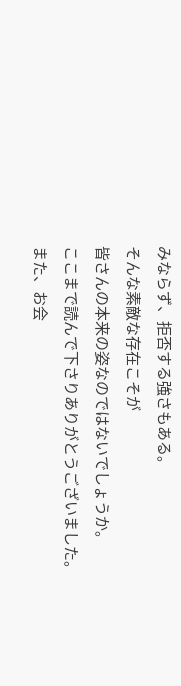みならず、拒否する強さもある。
そんな素敵な存在こそが
皆さんの本来の姿なのではないでしょうか。
ここまで読んで下さりありがとうございました。
また、お会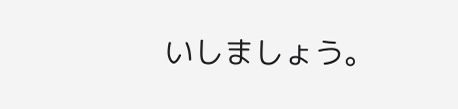いしましょう。